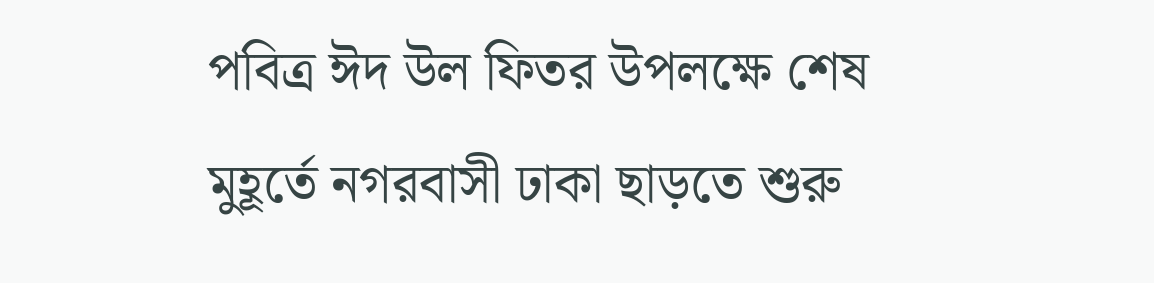পবিত্র ঈদ উল ফিতর উপলক্ষে শেষ মুহূর্তে নগরবাসী ঢাকা ছাড়তে শুরু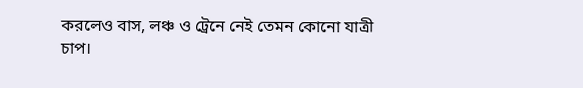করলেও বাস, লঞ্চ ও ট্রেনে নেই তেমন কোনো যাত্রী চাপ।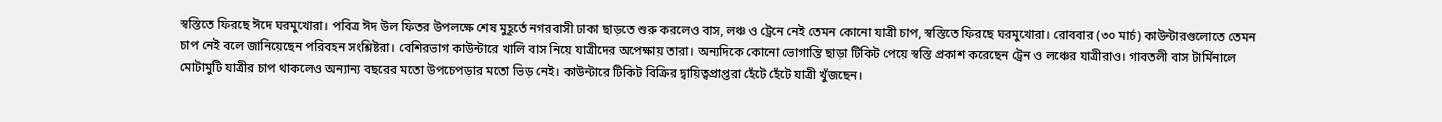স্বস্তিতে ফিরছে ঈদে ঘরমুখোরা। পবিত্র ঈদ উল ফিতর উপলক্ষে শেষ মুহূর্তে নগরবাসী ঢাকা ছাড়তে শুরু করলেও বাস, লঞ্চ ও ট্রেনে নেই তেমন কোনো যাত্রী চাপ, স্বস্তিতে ফিরছে ঘরমুখোরা। রোববার (৩০ মার্চ) কাউন্টারগুলোতে তেমন চাপ নেই বলে জানিয়েছেন পরিবহন সংশ্লিষ্টরা। বেশিরভাগ কাউন্টারে খালি বাস নিয়ে যাত্রীদের অপেক্ষায় তারা। অন্যদিকে কোনো ভোগান্তি ছাড়া টিকিট পেয়ে স্বস্তি প্রকাশ করেছেন ট্রেন ও লঞ্চের যাত্রীরাও। গাবতলী বাস টার্মিনালে মোটামুটি যাত্রীর চাপ থাকলেও অন্যান্য বছরের মতো উপচেপড়ার মতো ভিড় নেই। কাউন্টারে টিকিট বিক্রির দ্বায়িত্বপ্রাপ্তরা হেঁটে হেঁটে যাত্রী খুঁজছেন।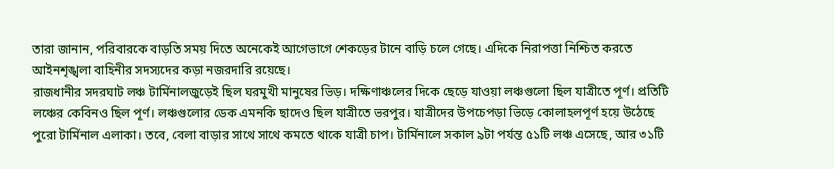তারা জানান, পরিবারকে বাড়তি সময় দিতে অনেকেই আগেভাগে শেকড়ের টানে বাড়ি চলে গেছে। এদিকে নিরাপত্তা নিশ্চিত করতে আইনশৃঙ্খলা বাহিনীর সদস্যদের কড়া নজরদারি রয়েছে।
রাজধানীর সদরঘাট লঞ্চ টার্মিনালজুড়েই ছিল ঘরমুখী মানুষের ভিড়। দক্ষিণাঞ্চলের দিকে ছেড়ে যাওয়া লঞ্চগুলো ছিল যাত্রীতে পূর্ণ। প্রতিটি লঞ্চের কেবিনও ছিল পূর্ণ। লঞ্চগুলোর ডেক এমনকি ছাদেও ছিল যাত্রীতে ভরপুর। যাত্রীদের উপচেপড়া ভিড়ে কোলাহলপূর্ণ হয়ে উঠেছে পুরো টার্মিনাল এলাকা। তবে, বেলা বাড়ার সাথে সাথে কমতে থাকে যাত্রী চাপ। টার্মিনালে সকাল ৯টা পর্যন্ত ৫১টি লঞ্চ এসেছে, আর ৩১টি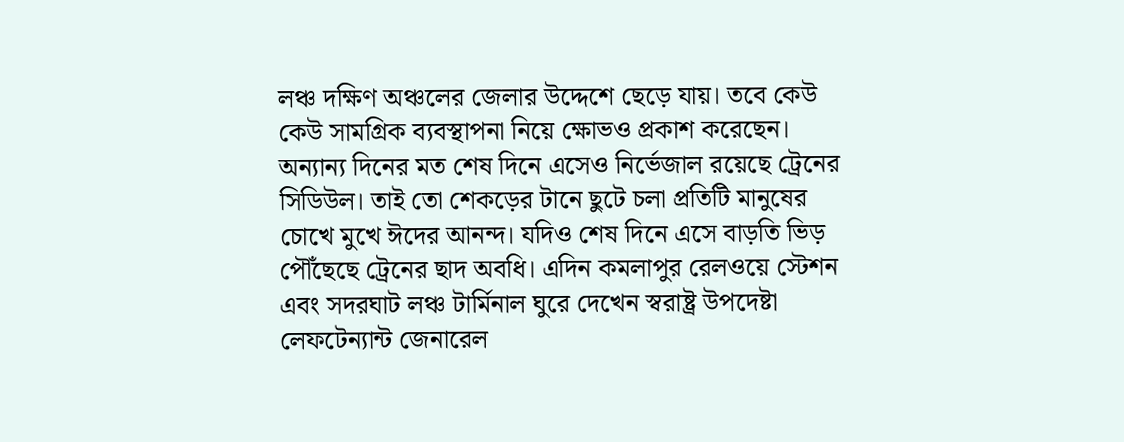লঞ্চ দক্ষিণ অঞ্চলের জেলার উদ্দেশে ছেড়ে যায়। তবে কেউ কেউ সামগ্রিক ব্যবস্থাপনা নিয়ে ক্ষোভও প্রকাশ করেছেন।
অন্যান্য দিনের মত শেষ দিনে এসেও নির্ভেজাল রয়েছে ট্রেনের সিডিউল। তাই তো শেকড়ের টানে ছুটে চলা প্রতিটি মানুষের চোখে মুখে ঈদের আনন্দ। যদিও শেষ দিনে এসে বাড়তি ভিড় পৌঁছেছে ট্রেনের ছাদ অবধি। এদিন কমলাপুর রেলওয়ে স্টেশন এবং সদরঘাট লঞ্চ টার্মিনাল ঘুরে দেখেন স্বরাষ্ট্র উপদেষ্টা লেফটেন্যান্ট জেনারেল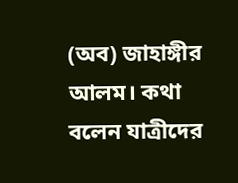(অব) জাহাঙ্গীর আলম। কথা বলেন যাত্রীদের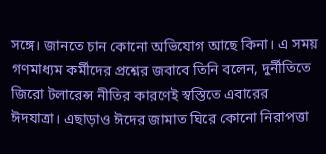সঙ্গে। জানতে চান কোনো অভিযোগ আছে কিনা। এ সময় গণমাধ্যম কর্মীদের প্রশ্নের জবাবে তিনি বলেন, দুর্নীতিতে জিরো টলারেন্স নীতির কারণেই স্বস্তিতে এবারের ঈদযাত্রা। এছাড়াও ঈদের জামাত ঘিরে কোনো নিরাপত্তা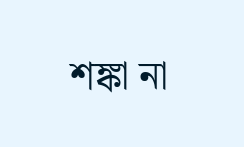শঙ্কা না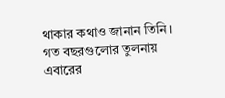থাকার কথাও জানান তিনি।
গত বছরগুলোর তুলনায় এবারের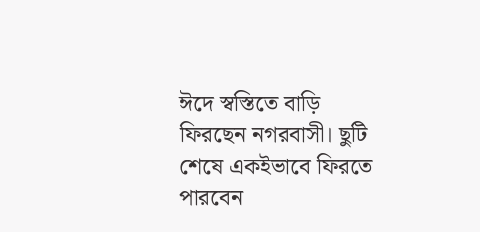ঈদে স্বস্তিতে বাড়ি ফিরছেন নগরবাসী। ছুটি শেষে একইভাবে ফিরতে পারবেন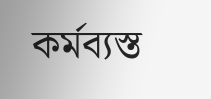কর্মব্যস্ত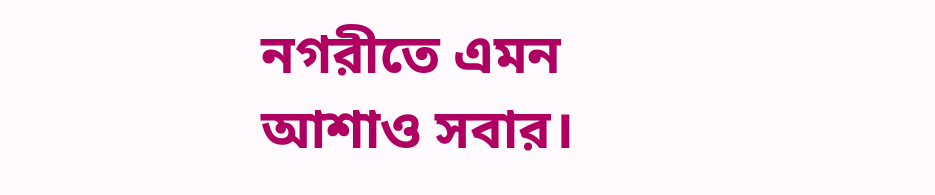নগরীতে এমন আশাও সবার।